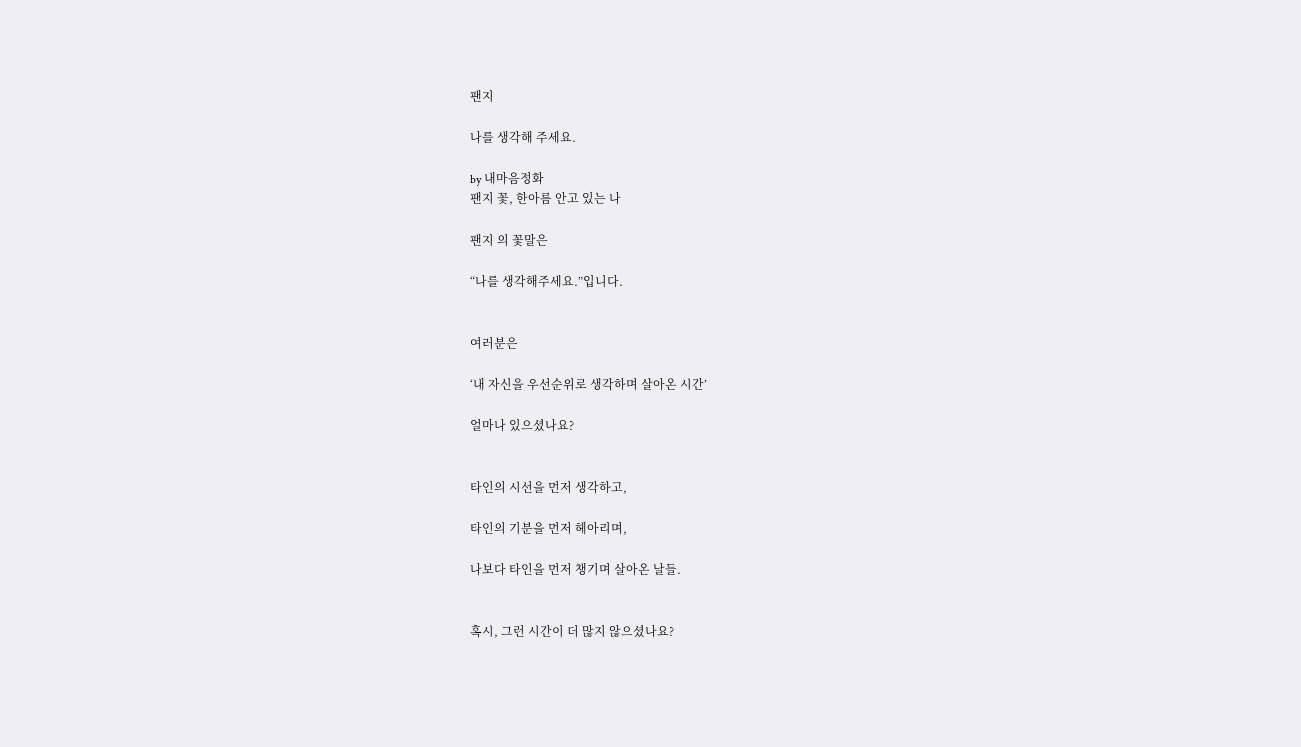팬지

나를 생각해 주세요.

by 내마음정화
팬지 꽃, 한아름 안고 있는 나

팬지 의 꽃말은

“나를 생각해주세요.”입니다.


여러분은

‘내 자신을 우선순위로 생각하며 살아온 시간’

얼마나 있으셨나요?


타인의 시선을 먼저 생각하고,

타인의 기분을 먼저 헤아리며,

나보다 타인을 먼저 챙기며 살아온 날들.


혹시, 그런 시간이 더 많지 않으셨나요?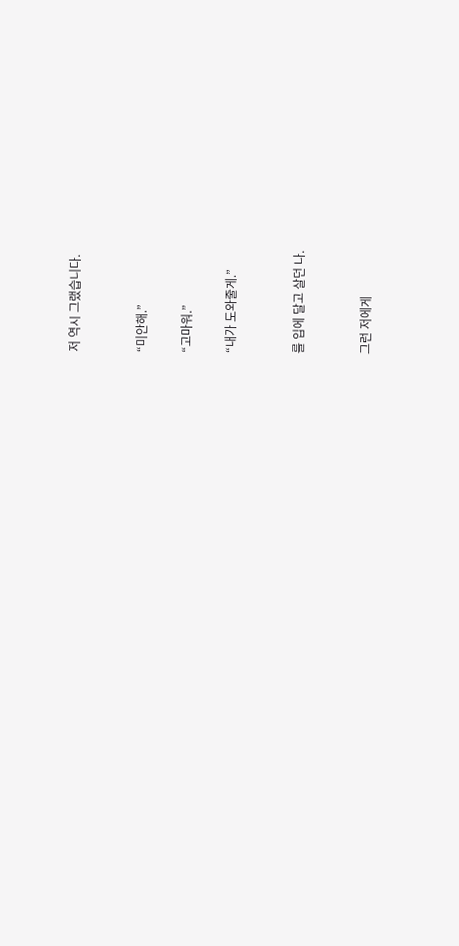저 역시 그랬습니다.


“미안해.”

“고마워.”

“내가 도와줄게.”


를 입에 달고 살던 나.


그런 저에게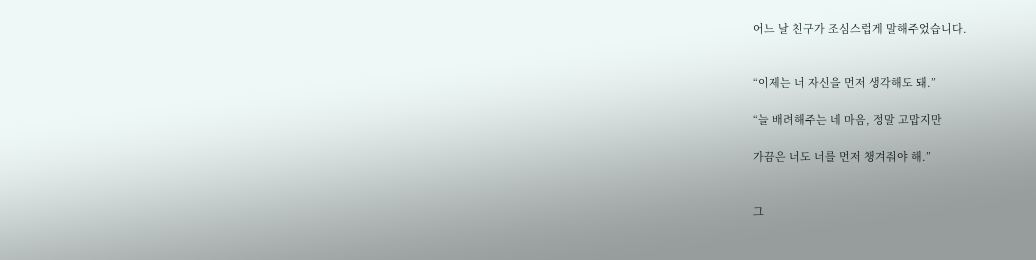어느 날 친구가 조심스럽게 말해주었습니다.


“이제는 너 자신을 먼저 생각해도 돼.”

“늘 배려해주는 네 마음, 정말 고맙지만

가끔은 너도 너를 먼저 챙겨줘야 해.”


그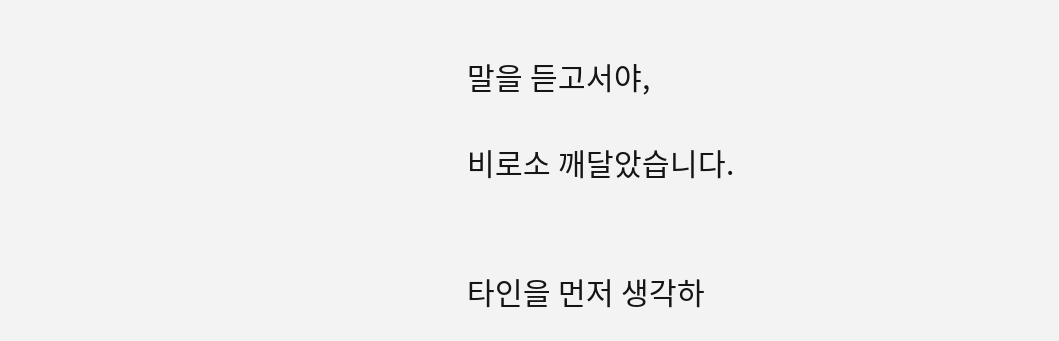말을 듣고서야,

비로소 깨달았습니다.


타인을 먼저 생각하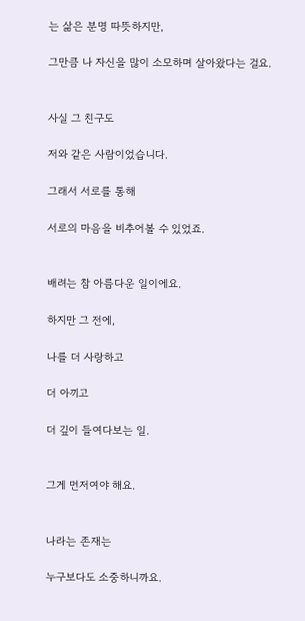는 삶은 분명 따뜻하지만,

그만큼 나 자신을 많이 소모하며 살아왔다는 걸요.


사실 그 친구도

저와 같은 사람이었습니다.

그래서 서로를 통해

서로의 마음을 비추어볼 수 있었죠.


배려는 참 아름다운 일이에요.

하지만 그 전에,

나를 더 사랑하고

더 아끼고

더 깊이 들여다보는 일.


그게 먼저여야 해요.


나라는 존재는

누구보다도 소중하니까요.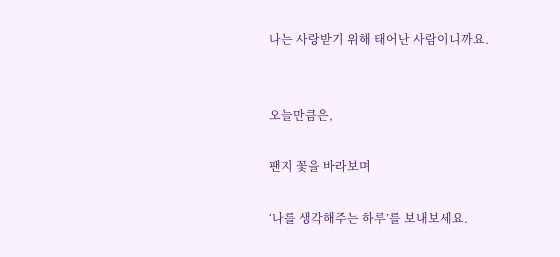나는 사랑받기 위해 태어난 사람이니까요.


오늘만큼은,

팬지 꽃을 바라보며

‘나를 생각해주는 하루’를 보내보세요.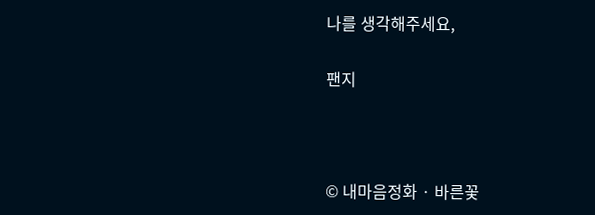나를 생각해주세요,

팬지



© 내마음정화 · 바른꽃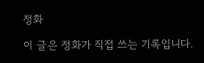정화

이 글은 정화가 직접 쓰는 기록입니다.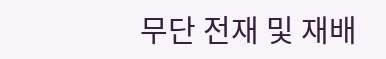무단 전재 및 재배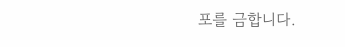포를 금합니다.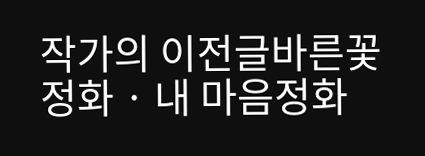작가의 이전글바른꽃정화 · 내 마음정화